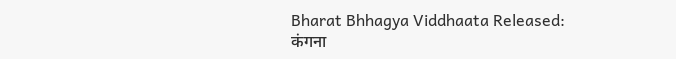Bharat Bhhagya Viddhaata Released: कंगना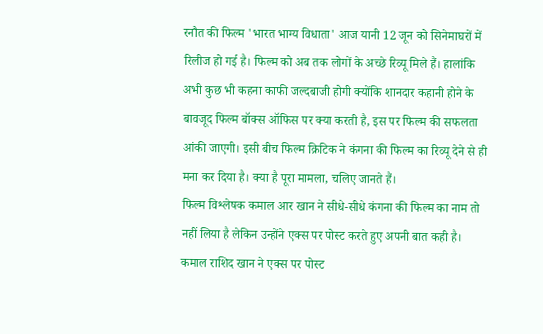रनौत की फिल्म 'भारत भाग्य विधाता' आज यानी 12 जून को सिनेमाघरों में रिलीज हो गई है। फिल्म को अब तक लोगों के अच्छे रिव्यू मिले हैं। हालांकि अभी कुछ भी कहना काफी जल्दबाजी होगी क्योंकि शानदार कहानी होने के बावजूद फिल्म बॉक्स ऑफिस पर क्या करती है, इस पर फिल्म की सफलता आंकी जाएगी। इसी बीच फिल्म क्रिटिक ने कंगना की फिल्म का रिव्यू देने से ही मना कर दिया है। क्या है पूरा मामला, चलिए जानते हैं।
फिल्म विश्लेषक कमाल आर खान ने सीधे-सीधे कंगना की फिल्म का नाम तो नहीं लिया है लेकिन उन्होंने एक्स पर पोस्ट करते हुए अपनी बात कही है। कमाल राशिद खान ने एक्स पर पोस्ट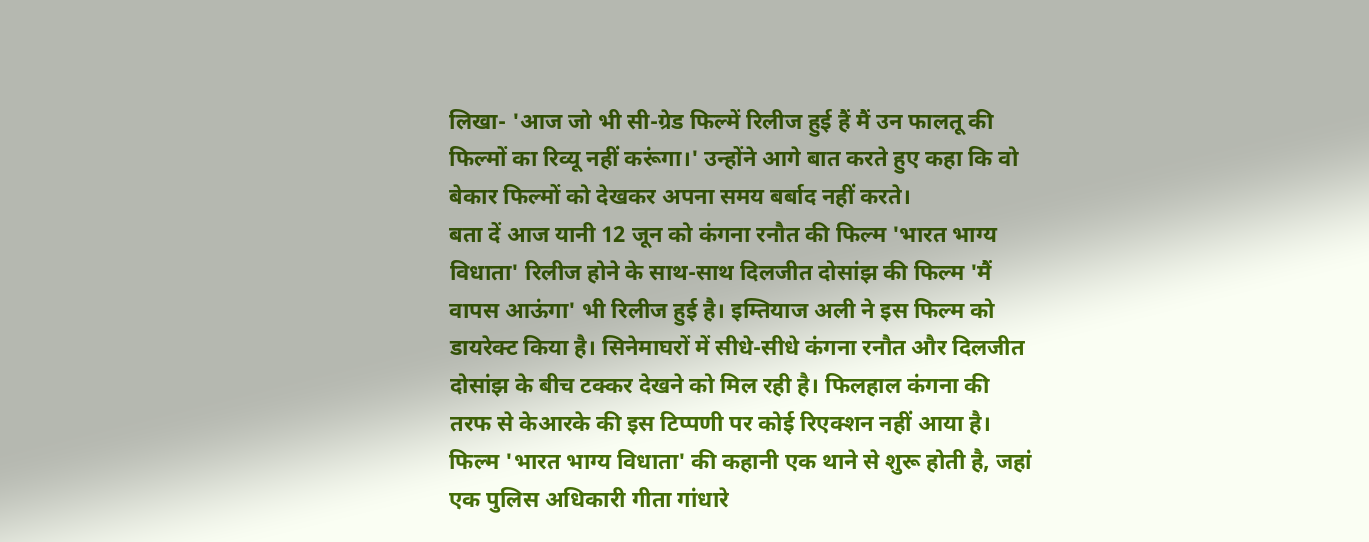लिखा- 'आज जो भी सी-ग्रेड फिल्में रिलीज हुई हैं मैं उन फालतू की फिल्मों का रिव्यू नहीं करूंगा।' उन्होंने आगे बात करते हुए कहा कि वो बेकार फिल्मों को देखकर अपना समय बर्बाद नहीं करते।
बता दें आज यानी 12 जून को कंगना रनौत की फिल्म 'भारत भाग्य विधाता' रिलीज होने के साथ-साथ दिलजीत दोसांझ की फिल्म 'मैं वापस आऊंगा' भी रिलीज हुई है। इम्तियाज अली ने इस फिल्म को डायरेक्ट किया है। सिनेमाघरों में सीधे-सीधे कंगना रनौत और दिलजीत दोसांझ के बीच टक्कर देखने को मिल रही है। फिलहाल कंगना की तरफ से केआरके की इस टिप्पणी पर कोई रिएक्शन नहीं आया है।
फिल्म 'भारत भाग्य विधाता' की कहानी एक थाने से शुरू होती है, जहां एक पुलिस अधिकारी गीता गांधारे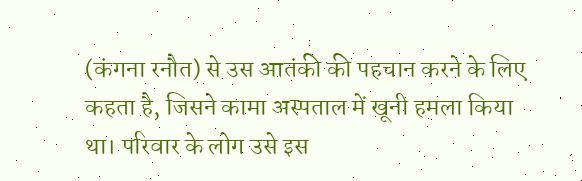(कंगना रनौत) से उस आतंकी की पहचान करने के लिए कहता है, जिसने कामा अस्पताल में खूनी हमला किया था। परिवार के लोग उसे इस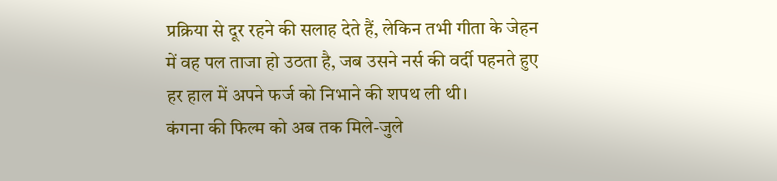प्रक्रिया से दूर रहने की सलाह देते हैं, लेकिन तभी गीता के जेहन में वह पल ताजा हो उठता है, जब उसने नर्स की वर्दी पहनते हुए हर हाल में अपने फर्ज को निभाने की शपथ ली थी।
कंगना की फिल्म को अब तक मिले-जुले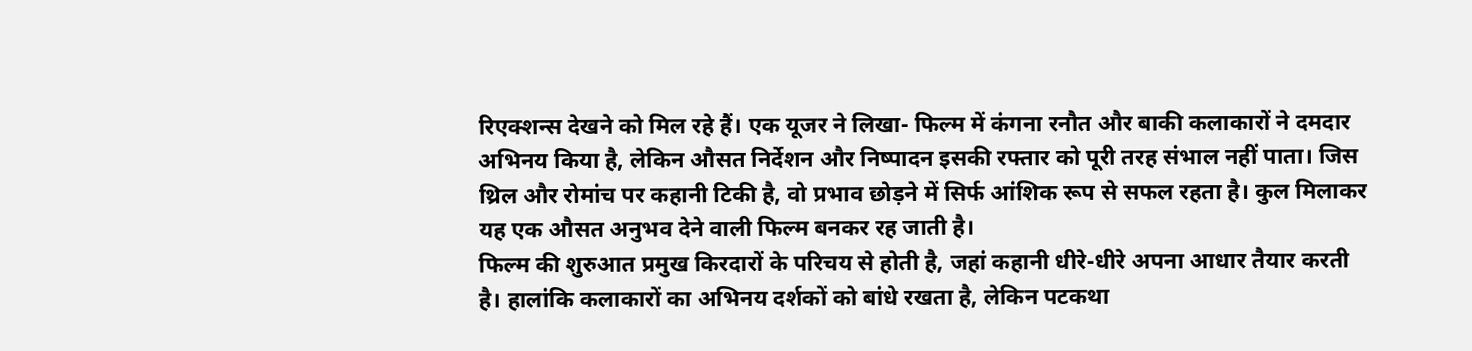रिएक्शन्स देखने को मिल रहे हैं। एक यूजर ने लिखा- फिल्म में कंगना रनौत और बाकी कलाकारों ने दमदार अभिनय किया है, लेकिन औसत निर्देशन और निष्पादन इसकी रफ्तार को पूरी तरह संभाल नहीं पाता। जिस थ्रिल और रोमांच पर कहानी टिकी है, वो प्रभाव छोड़ने में सिर्फ आंशिक रूप से सफल रहता है। कुल मिलाकर यह एक औसत अनुभव देने वाली फिल्म बनकर रह जाती है।
फिल्म की शुरुआत प्रमुख किरदारों के परिचय से होती है, जहां कहानी धीरे-धीरे अपना आधार तैयार करती है। हालांकि कलाकारों का अभिनय दर्शकों को बांधे रखता है, लेकिन पटकथा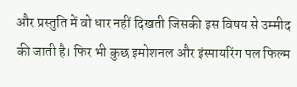और प्रस्तुति में वो धार नहीं दिखती जिसकी इस विषय से उम्मीद की जाती है। फिर भी कुछ इमोशनल और इंस्पायरिंग पल फिल्म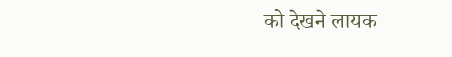को देखने लायक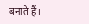बनाते हैं।